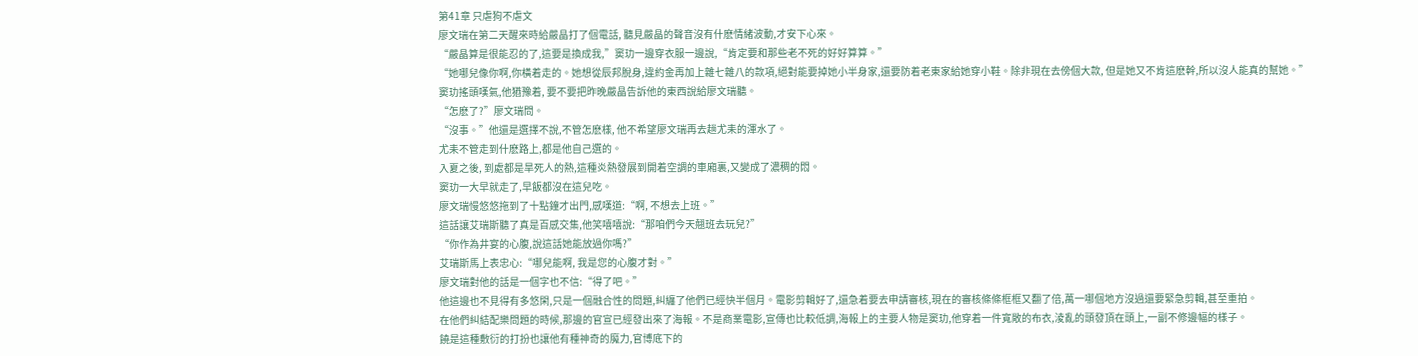第41章 只虐狗不虐文
廖文瑞在第二天醒來時給嚴晶打了個電話, 聽見嚴晶的聲音沒有什麽情緒波動,才安下心來。
“嚴晶算是很能忍的了,這要是換成我,”窦玏一邊穿衣服一邊說,“肯定要和那些老不死的好好算算。”
“她哪兒像你啊,你橫着走的。她想從辰邦脫身,違約金再加上雜七雜八的款項,絕對能要掉她小半身家,還要防着老東家給她穿小鞋。除非現在去傍個大款, 但是她又不肯這麽幹,所以沒人能真的幫她。”
窦玏搖頭嘆氣,他猶豫着, 要不要把昨晚嚴晶告訴他的東西說給廖文瑞聽。
“怎麽了?”廖文瑞問。
“沒事。”他還是選擇不說,不管怎麽樣, 他不希望廖文瑞再去趟尤耒的渾水了。
尤耒不管走到什麽路上,都是他自己選的。
入夏之後, 到處都是旱死人的熱,這種炎熱發展到開着空調的車廂裏,又變成了濃稠的悶。
窦玏一大早就走了,早飯都沒在這兒吃。
廖文瑞慢悠悠拖到了十點鐘才出門,感嘆道:“啊, 不想去上班。”
這話讓艾瑞斯聽了真是百感交集,他笑嘻嘻說:“那咱們今天翹班去玩兒?”
“你作為井宴的心腹,說這話她能放過你嗎?”
艾瑞斯馬上表忠心:“哪兒能啊, 我是您的心腹才對。”
廖文瑞對他的話是一個字也不信:“得了吧。”
他這邊也不見得有多悠閑,只是一個融合性的問題,糾纏了他們已經快半個月。電影剪輯好了,還急着要去申請審核,現在的審核條條框框又翻了倍,萬一哪個地方沒過還要緊急剪輯,甚至重拍。
在他們糾結配樂問題的時候,那邊的官宣已經發出來了海報。不是商業電影,宣傳也比較低調,海報上的主要人物是窦玏,他穿着一件寬敞的布衣,淩亂的頭發頂在頭上,一副不修邊幅的樣子。
饒是這種敷衍的打扮也讓他有種神奇的魔力,官博底下的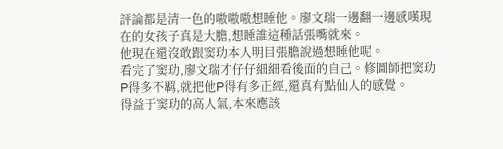評論都是清一色的嗷嗷嗷想睡他。廖文瑞一邊翻一邊感嘆現在的女孩子真是大膽,想睡誰這種話張嘴就來。
他現在還沒敢跟窦玏本人明目張膽說過想睡他呢。
看完了窦玏,廖文瑞才仔仔細細看後面的自己。修圖師把窦玏P得多不羁,就把他P得有多正經,還真有點仙人的感覺。
得益于窦玏的高人氣,本來應該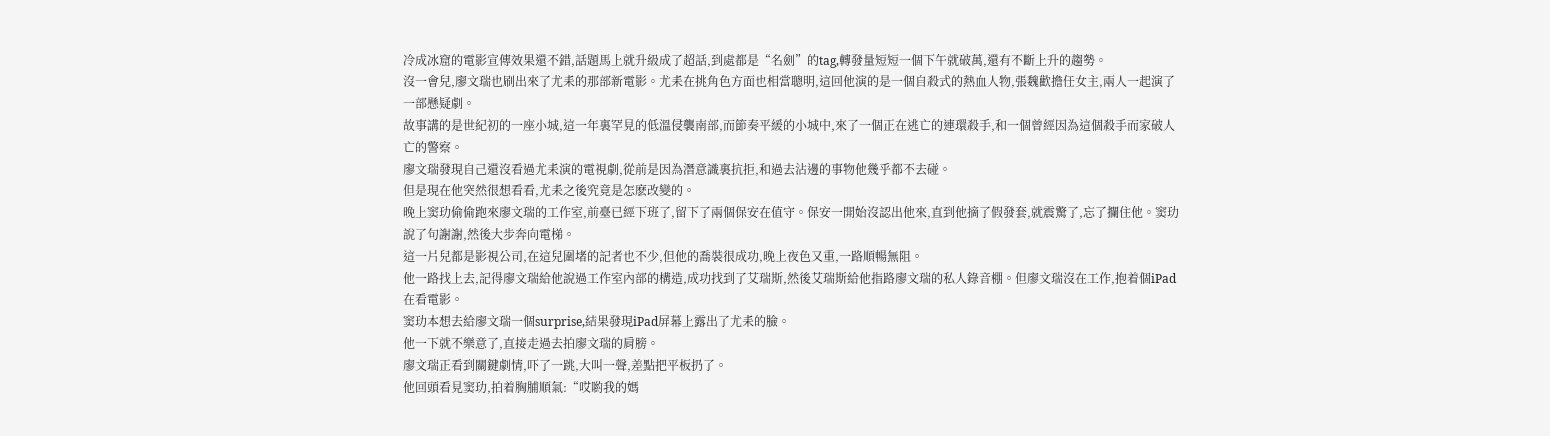冷成冰窟的電影宣傳效果還不錯,話題馬上就升級成了超話,到處都是“名劍”的tag,轉發量短短一個下午就破萬,還有不斷上升的趨勢。
沒一會兒,廖文瑞也刷出來了尤耒的那部新電影。尤耒在挑角色方面也相當聰明,這回他演的是一個自殺式的熱血人物,張魏歡擔任女主,兩人一起演了一部懸疑劇。
故事講的是世紀初的一座小城,這一年裏罕見的低溫侵襲南部,而節奏平緩的小城中,來了一個正在逃亡的連環殺手,和一個曾經因為這個殺手而家破人亡的警察。
廖文瑞發現自己還沒看過尤耒演的電視劇,從前是因為潛意識裏抗拒,和過去沾邊的事物他幾乎都不去碰。
但是現在他突然很想看看,尤耒之後究竟是怎麽改變的。
晚上窦玏偷偷跑來廖文瑞的工作室,前臺已經下班了,留下了兩個保安在值守。保安一開始沒認出他來,直到他摘了假發套,就震驚了,忘了攔住他。窦玏說了句謝謝,然後大步奔向電梯。
這一片兒都是影視公司,在這兒圍堵的記者也不少,但他的喬裝很成功,晚上夜色又重,一路順暢無阻。
他一路找上去,記得廖文瑞給他說過工作室內部的構造,成功找到了艾瑞斯,然後艾瑞斯給他指路廖文瑞的私人錄音棚。但廖文瑞沒在工作,抱着個iPad在看電影。
窦玏本想去給廖文瑞一個surprise,結果發現iPad屏幕上露出了尤耒的臉。
他一下就不樂意了,直接走過去拍廖文瑞的肩膀。
廖文瑞正看到關鍵劇情,吓了一跳,大叫一聲,差點把平板扔了。
他回頭看見窦玏,拍着胸脯順氣:“哎喲我的媽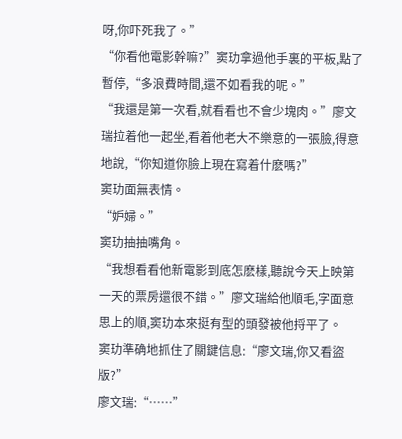呀,你吓死我了。”
“你看他電影幹嘛?”窦玏拿過他手裏的平板,點了暫停,“多浪費時間,還不如看我的呢。”
“我還是第一次看,就看看也不會少塊肉。”廖文瑞拉着他一起坐,看着他老大不樂意的一張臉,得意地說,“你知道你臉上現在寫着什麽嗎?”
窦玏面無表情。
“妒婦。”
窦玏抽抽嘴角。
“我想看看他新電影到底怎麽樣,聽說今天上映第一天的票房還很不錯。”廖文瑞給他順毛,字面意思上的順,窦玏本來挺有型的頭發被他捋平了。
窦玏準确地抓住了關鍵信息:“廖文瑞,你又看盜版?”
廖文瑞:“……”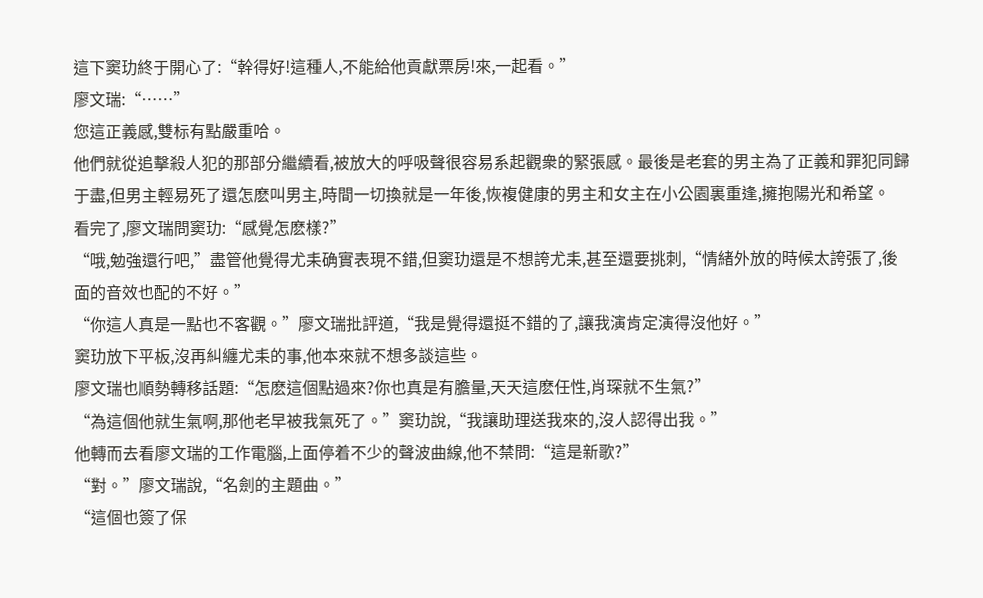這下窦玏終于開心了:“幹得好!這種人,不能給他貢獻票房!來,一起看。”
廖文瑞:“……”
您這正義感,雙标有點嚴重哈。
他們就從追擊殺人犯的那部分繼續看,被放大的呼吸聲很容易系起觀衆的緊張感。最後是老套的男主為了正義和罪犯同歸于盡,但男主輕易死了還怎麽叫男主,時間一切換就是一年後,恢複健康的男主和女主在小公園裏重逢,擁抱陽光和希望。
看完了,廖文瑞問窦玏:“感覺怎麽樣?”
“哦,勉強還行吧,”盡管他覺得尤耒确實表現不錯,但窦玏還是不想誇尤耒,甚至還要挑刺,“情緒外放的時候太誇張了,後面的音效也配的不好。”
“你這人真是一點也不客觀。”廖文瑞批評道,“我是覺得還挺不錯的了,讓我演肯定演得沒他好。”
窦玏放下平板,沒再糾纏尤耒的事,他本來就不想多談這些。
廖文瑞也順勢轉移話題:“怎麽這個點過來?你也真是有膽量,天天這麽任性,肖琛就不生氣?”
“為這個他就生氣啊,那他老早被我氣死了。”窦玏說,“我讓助理送我來的,沒人認得出我。”
他轉而去看廖文瑞的工作電腦,上面停着不少的聲波曲線,他不禁問:“這是新歌?”
“對。”廖文瑞說,“名劍的主題曲。”
“這個也簽了保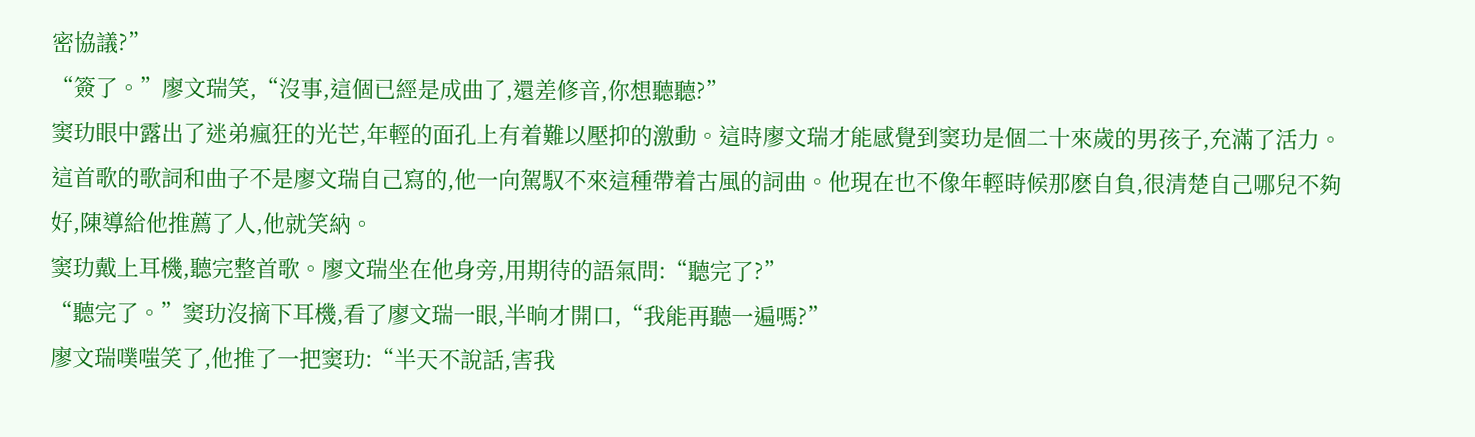密協議?”
“簽了。”廖文瑞笑,“沒事,這個已經是成曲了,還差修音,你想聽聽?”
窦玏眼中露出了迷弟瘋狂的光芒,年輕的面孔上有着難以壓抑的激動。這時廖文瑞才能感覺到窦玏是個二十來歲的男孩子,充滿了活力。
這首歌的歌詞和曲子不是廖文瑞自己寫的,他一向駕馭不來這種帶着古風的詞曲。他現在也不像年輕時候那麽自負,很清楚自己哪兒不夠好,陳導給他推薦了人,他就笑納。
窦玏戴上耳機,聽完整首歌。廖文瑞坐在他身旁,用期待的語氣問:“聽完了?”
“聽完了。”窦玏沒摘下耳機,看了廖文瑞一眼,半晌才開口,“我能再聽一遍嗎?”
廖文瑞噗嗤笑了,他推了一把窦玏:“半天不說話,害我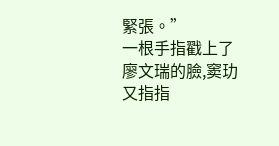緊張。”
一根手指戳上了廖文瑞的臉,窦玏又指指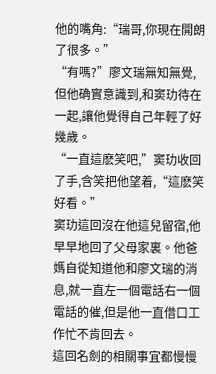他的嘴角:“瑞哥,你現在開朗了很多。”
“有嗎?”廖文瑞無知無覺,但他确實意識到,和窦玏待在一起,讓他覺得自己年輕了好幾歲。
“一直這麽笑吧,”窦玏收回了手,含笑把他望着,“這麽笑好看。”
窦玏這回沒在他這兒留宿,他早早地回了父母家裏。他爸媽自從知道他和廖文瑞的消息,就一直左一個電話右一個電話的催,但是他一直借口工作忙不肯回去。
這回名劍的相關事宜都慢慢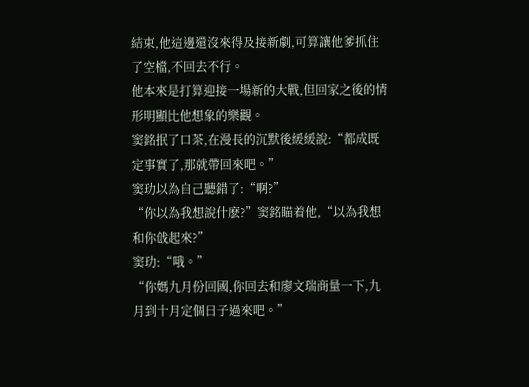結束,他這邊還沒來得及接新劇,可算讓他爹抓住了空檔,不回去不行。
他本來是打算迎接一場新的大戰,但回家之後的情形明顯比他想象的樂觀。
窦銘抿了口茶,在漫長的沉默後緩緩說:“都成既定事實了,那就帶回來吧。”
窦玏以為自己聽錯了:“啊?”
“你以為我想說什麽?”窦銘瞄着他,“以為我想和你戗起來?”
窦玏:“哦。”
“你媽九月份回國,你回去和廖文瑞商量一下,九月到十月定個日子過來吧。”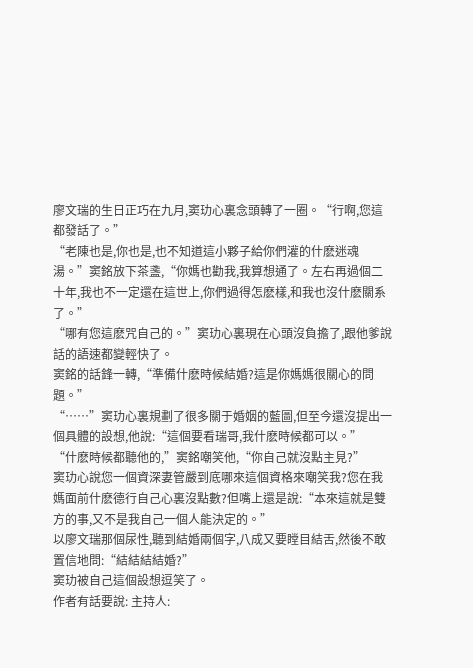廖文瑞的生日正巧在九月,窦玏心裏念頭轉了一圈。“行啊,您這都發話了。”
“老陳也是,你也是,也不知道這小夥子給你們灌的什麽迷魂湯。”窦銘放下茶盞,“你媽也勸我,我算想通了。左右再過個二十年,我也不一定還在這世上,你們過得怎麽樣,和我也沒什麽關系了。”
“哪有您這麽咒自己的。”窦玏心裏現在心頭沒負擔了,跟他爹說話的語速都變輕快了。
窦銘的話鋒一轉,“準備什麽時候結婚?這是你媽媽很關心的問題。”
“……”窦玏心裏規劃了很多關于婚姻的藍圖,但至今還沒提出一個具體的設想,他說:“這個要看瑞哥,我什麽時候都可以。”
“什麽時候都聽他的,”窦銘嘲笑他,“你自己就沒點主見?”
窦玏心說您一個資深妻管嚴到底哪來這個資格來嘲笑我?您在我媽面前什麽德行自己心裏沒點數?但嘴上還是說:“本來這就是雙方的事,又不是我自己一個人能決定的。”
以廖文瑞那個尿性,聽到結婚兩個字,八成又要瞠目結舌,然後不敢置信地問:“結結結結婚?”
窦玏被自己這個設想逗笑了。
作者有話要說: 主持人: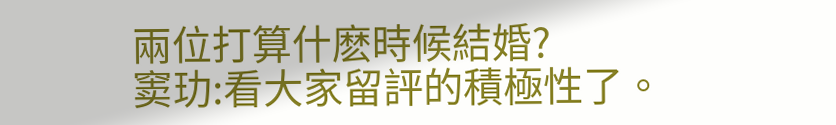兩位打算什麽時候結婚?
窦玏:看大家留評的積極性了。